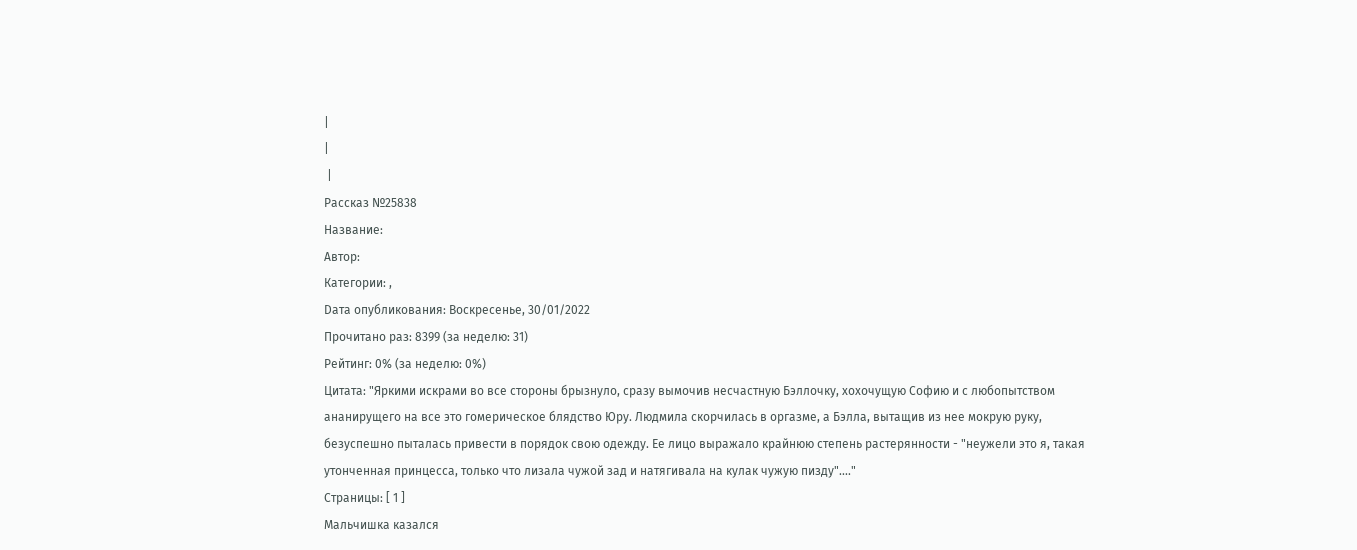|
|
 |
Рассказ №25838
Название:
Автор:
Категории: ,
Dата опубликования: Воскресенье, 30/01/2022
Прочитано раз: 8399 (за неделю: 31)
Рейтинг: 0% (за неделю: 0%)
Цитата: "Яркими искрами во все стороны брызнуло, сразу вымочив несчастную Бэллочку, хохочущую Софию и с любопытством ананирущего на все это гомерическое блядство Юру. Людмила скорчилась в оргазме, а Бэлла, вытащив из нее мокрую руку, безуспешно пыталась привести в порядок свою одежду. Ее лицо выражало крайнюю степень растерянности - "неужели это я, такая утонченная принцесса, только что лизала чужой зад и натягивала на кулак чужую пизду"...."
Страницы: [ 1 ]
Мальчишка казался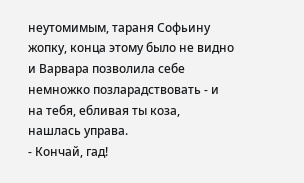неутомимым, тараня Софьину жопку, конца этому было не видно и Варвара позволила себе немножко позларадствовать - и на тебя, ебливая ты коза, нашлась управа.
- Кончай, гад!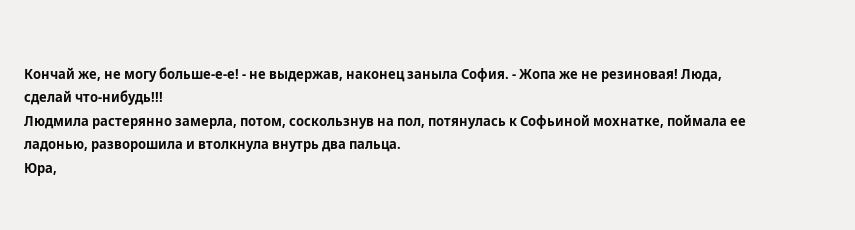Кончай же, не могу больше-е-е! - не выдержав, наконец заныла София. - Жопа же не резиновая! Люда, сделай что-нибудь!!!
Людмила растерянно замерла, потом, соскользнув на пол, потянулась к Софьиной мохнатке, поймала ее ладонью, разворошила и втолкнула внутрь два пальца.
Юра,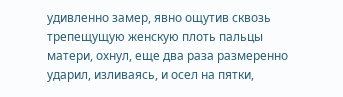удивленно замер, явно ощутив сквозь трепещущую женскую плоть пальцы матери, охнул, еще два раза размеренно ударил, изливаясь, и осел на пятки,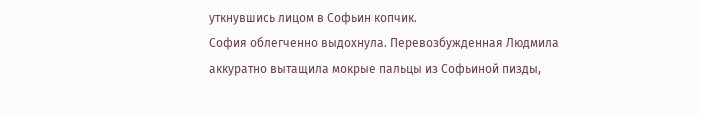уткнувшись лицом в Софьин копчик.
София облегченно выдохнула. Перевозбужденная Людмила аккуратно вытащила мокрые пальцы из Софьиной пизды,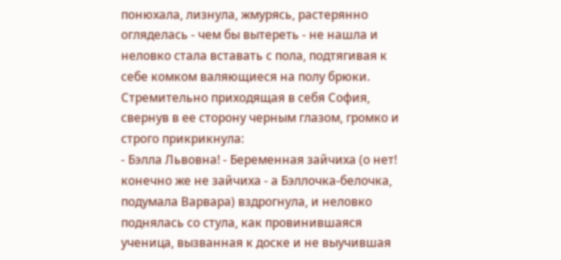понюхала, лизнула, жмурясь, растерянно огляделась - чем бы вытереть - не нашла и неловко стала вставать с пола, подтягивая к себе комком валяющиеся на полу брюки.
Стремительно приходящая в себя София, свернув в ее сторону черным глазом, громко и строго прикрикнула:
- Бэлла Львовна! - Беременная зайчиха (о нет! конечно же не зайчиха - а Бэллочка-белочка, подумала Варвара) вздрогнула, и неловко поднялась со стула, как провинившаяся ученица, вызванная к доске и не выучившая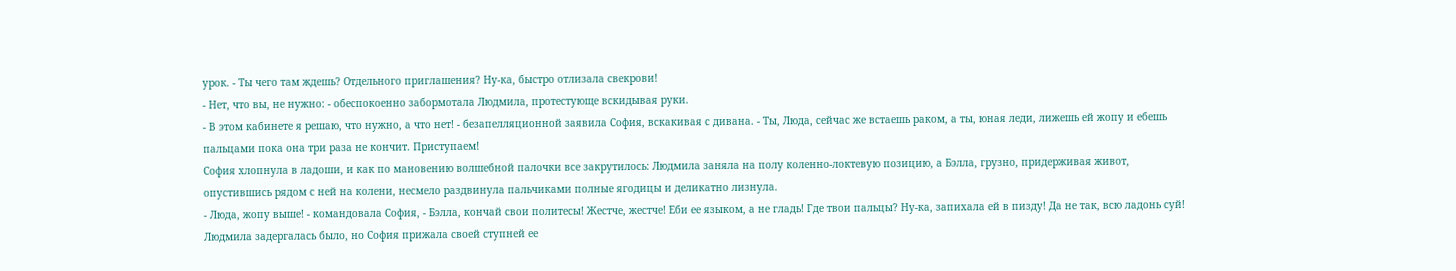урок. - Ты чего там ждешь? Отдельного приглашения? Ну-ка, быстро отлизала свекрови!
- Нет, что вы, не нужно: - обеспокоенно забормотала Людмила, протестующе вскидывая руки.
- В этом кабинете я решаю, что нужно, а что нет! - безапелляционной заявила София, вскакивая с дивана. - Ты, Люда, сейчас же встаешь раком, а ты, юная леди, лижешь ей жопу и ебешь пальцами пока она три раза не кончит. Приступаем!
София хлопнула в ладоши, и как по мановению волшебной палочки все закрутилось: Людмила заняла на полу коленно-локтевую позицию, а Бэлла, грузно, придерживая живот, опустившись рядом с ней на колени, несмело раздвинула пальчиками полные ягодицы и деликатно лизнула.
- Люда, жопу выше! - командовала София, - Бэлла, кончай свои политесы! Жестче, жестче! Еби ее языком, а не гладь! Где твои пальцы? Ну-ка, запихала ей в пизду! Да не так, всю ладонь суй!
Людмила задергалась было, но София прижала своей ступней ее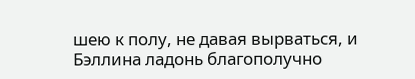шею к полу, не давая вырваться, и Бэллина ладонь благополучно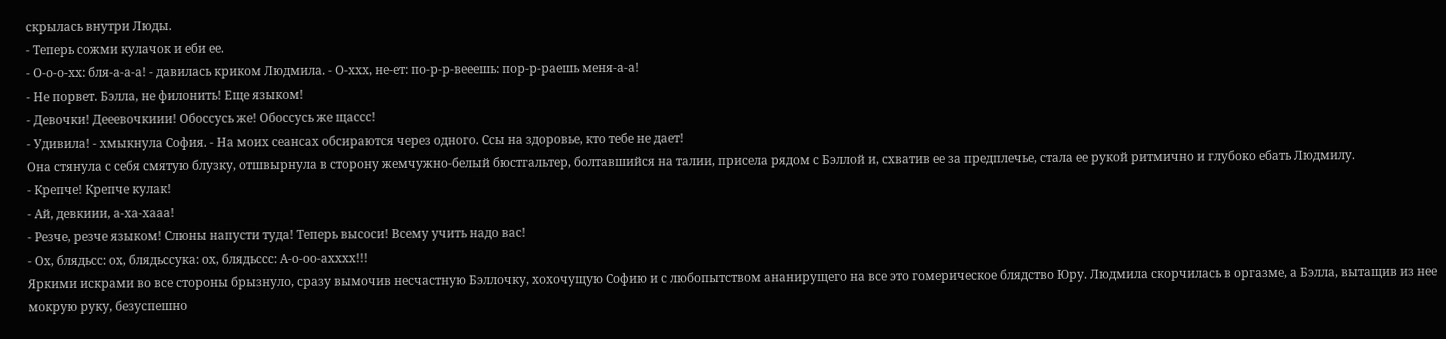скрылась внутри Люды.
- Теперь сожми кулачок и еби ее.
- О-о-о-хх: бля-а-а-а! - давилась криком Людмила. - О-ххх, не-ет: по-р-р-вееешь: пор-р-раешь меня-а-а!
- Не порвет. Бэлла, не филонить! Еще языком!
- Девочки! Дееевочкиии! Обоссусь же! Обоссусь же щассс!
- Удивила! - хмыкнула София. - На моих сеансах обсираются через одного. Ссы на здоровье, кто тебе не дает!
Она стянула с себя смятую блузку, отшвырнула в сторону жемчужно-белый бюстгальтер, болтавшийся на талии, присела рядом с Бэллой и, схватив ее за предплечье, стала ее рукой ритмично и глубоко ебать Людмилу.
- Крепче! Крепче кулак!
- Ай, девкиии, а-ха-хааа!
- Резче, резче языком! Слюны напусти туда! Теперь высоси! Всему учить надо вас!
- Ох, блядьсс: ох, блядьссука: ох, блядьссс: А-о-оо-ахххх!!!
Яркими искрами во все стороны брызнуло, сразу вымочив несчастную Бэллочку, хохочущую Софию и с любопытством ананирущего на все это гомерическое блядство Юру. Людмила скорчилась в оргазме, а Бэлла, вытащив из нее мокрую руку, безуспешно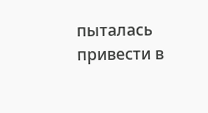пыталась привести в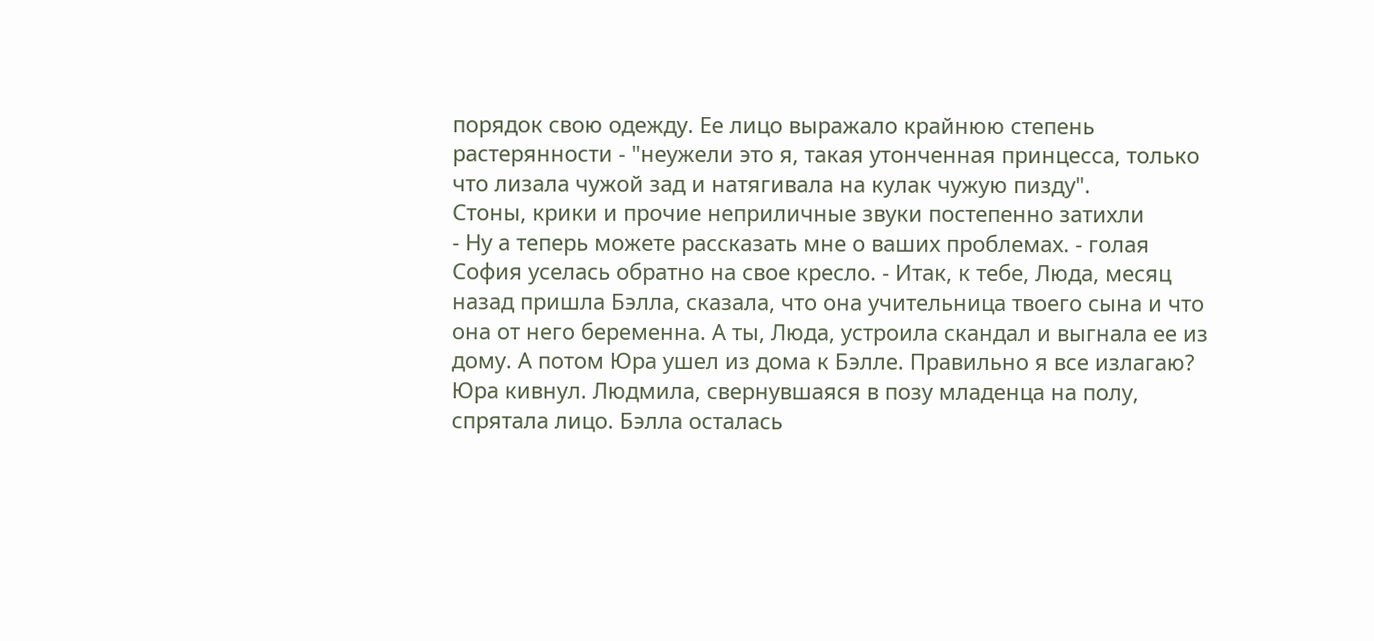порядок свою одежду. Ее лицо выражало крайнюю степень растерянности - "неужели это я, такая утонченная принцесса, только что лизала чужой зад и натягивала на кулак чужую пизду".
Стоны, крики и прочие неприличные звуки постепенно затихли
- Ну а теперь можете рассказать мне о ваших проблемах. - голая София уселась обратно на свое кресло. - Итак, к тебе, Люда, месяц назад пришла Бэлла, сказала, что она учительница твоего сына и что она от него беременна. А ты, Люда, устроила скандал и выгнала ее из дому. А потом Юра ушел из дома к Бэлле. Правильно я все излагаю?
Юра кивнул. Людмила, свернувшаяся в позу младенца на полу, спрятала лицо. Бэлла осталась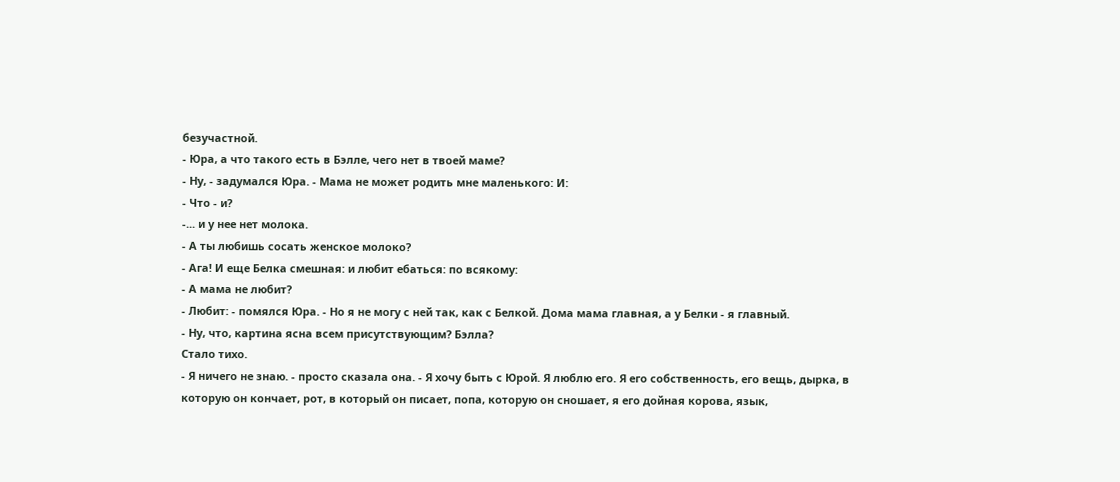безучастной.
- Юра, а что такого есть в Бэлле, чего нет в твоей маме?
- Ну, - задумался Юра. - Мама не может родить мне маленького: И:
- Что - и?
-... и у нее нет молока.
- А ты любишь сосать женское молоко?
- Ага! И еще Белка смешная: и любит ебаться: по всякому:
- А мама не любит?
- Любит: - помялся Юра. - Но я не могу с ней так, как с Белкой. Дома мама главная, а у Белки - я главный.
- Ну, что, картина ясна всем присутствующим? Бэлла?
Стало тихо.
- Я ничего не знаю. - просто сказала она. - Я хочу быть с Юрой. Я люблю его. Я его собственность, его вещь, дырка, в которую он кончает, рот, в который он писает, попа, которую он сношает, я его дойная корова, язык,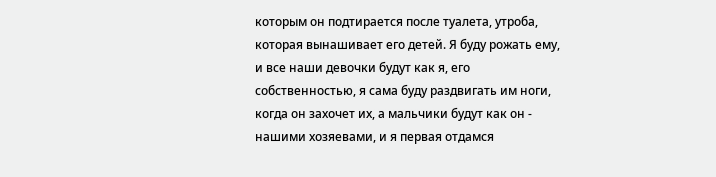которым он подтирается после туалета, утроба, которая вынашивает его детей. Я буду рожать ему, и все наши девочки будут как я, его собственностью, я сама буду раздвигать им ноги, когда он захочет их, а мальчики будут как он - нашими хозяевами, и я первая отдамся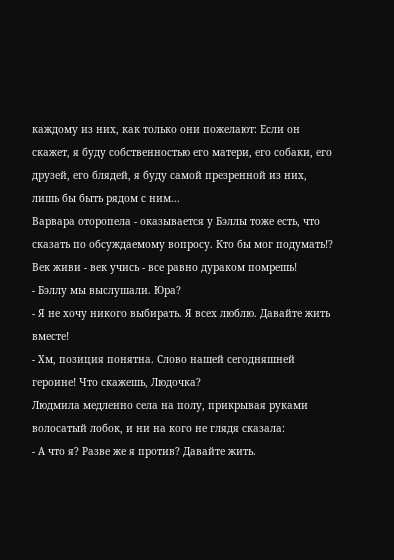каждому из них, как только они пожелают: Если он скажет, я буду собственностью его матери, его собаки, его друзей, его блядей, я буду самой презренной из них, лишь бы быть рядом с ним...
Варвара оторопела - оказывается у Бэллы тоже есть, что сказать по обсуждаемому вопросу. Кто бы мог подумать!? Век живи - век учись - все равно дураком помрешь!
- Бэллу мы выслушали. Юра?
- Я не хочу никого выбирать. Я всех люблю. Давайте жить вместе!
- Хм, позиция понятна. Слово нашей сегодняшней героине! Что скажешь, Людочка?
Людмила медленно села на полу, прикрывая руками волосатый лобок, и ни на кого не глядя сказала:
- А что я? Разве же я против? Давайте жить.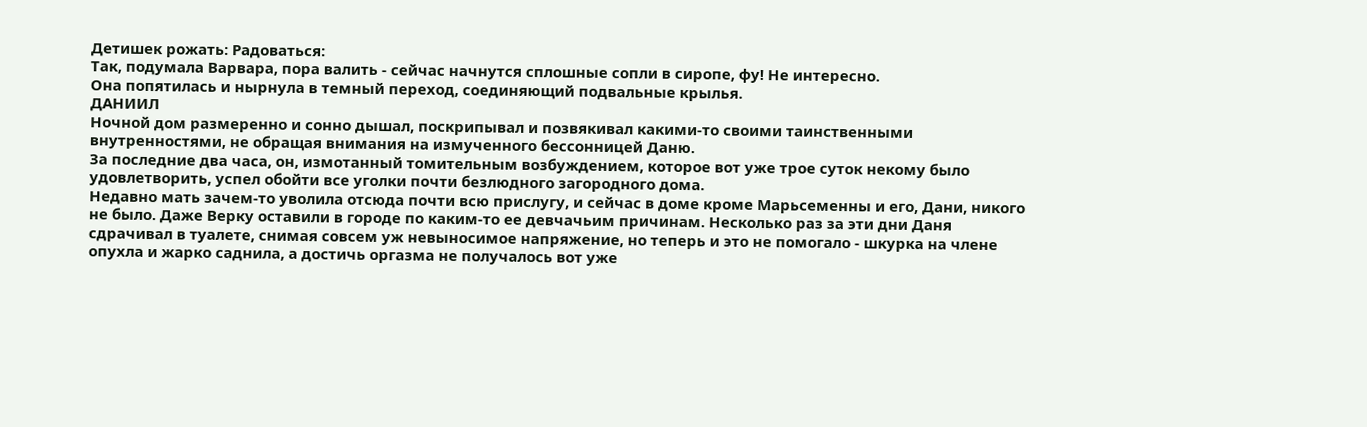Детишек рожать: Радоваться:
Так, подумала Варвара, пора валить - сейчас начнутся сплошные сопли в сиропе, фу! Не интересно.
Она попятилась и нырнула в темный переход, соединяющий подвальные крылья.
ДАНИИЛ
Ночной дом размеренно и сонно дышал, поскрипывал и позвякивал какими-то своими таинственными внутренностями, не обращая внимания на измученного бессонницей Даню.
За последние два часа, он, измотанный томительным возбуждением, которое вот уже трое суток некому было удовлетворить, успел обойти все уголки почти безлюдного загородного дома.
Недавно мать зачем-то уволила отсюда почти всю прислугу, и сейчас в доме кроме Марьсеменны и его, Дани, никого не было. Даже Верку оставили в городе по каким-то ее девчачьим причинам. Несколько раз за эти дни Даня сдрачивал в туалете, снимая совсем уж невыносимое напряжение, но теперь и это не помогало - шкурка на члене опухла и жарко саднила, а достичь оргазма не получалось вот уже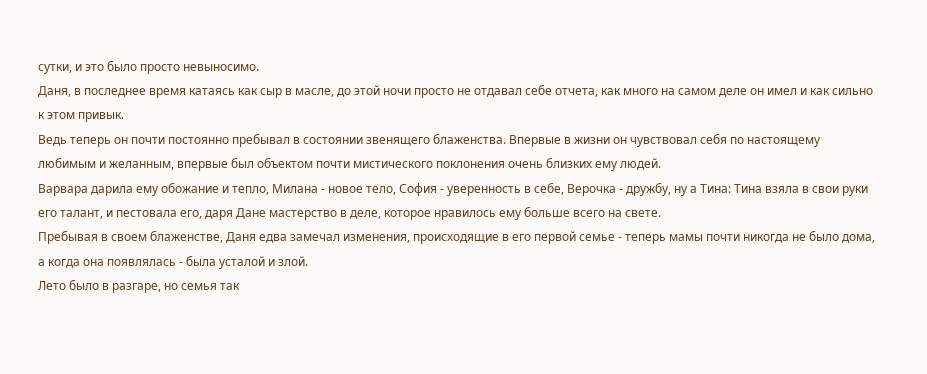сутки, и это было просто невыносимо.
Даня, в последнее время катаясь как сыр в масле, до этой ночи просто не отдавал себе отчета, как много на самом деле он имел и как сильно к этом привык.
Ведь теперь он почти постоянно пребывал в состоянии звенящего блаженства. Впервые в жизни он чувствовал себя по настоящему любимым и желанным, впервые был объектом почти мистического поклонения очень близких ему людей.
Варвара дарила ему обожание и тепло, Милана - новое тело, София - уверенность в себе, Верочка - дружбу, ну а Тина: Тина взяла в свои руки его талант, и пестовала его, даря Дане мастерство в деле, которое нравилось ему больше всего на свете.
Пребывая в своем блаженстве, Даня едва замечал изменения, происходящие в его первой семье - теперь мамы почти никогда не было дома, а когда она появлялась - была усталой и злой.
Лето было в разгаре, но семья так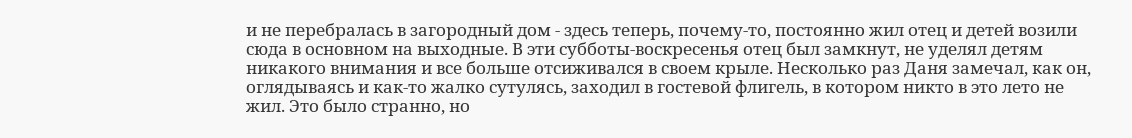и не перебралась в загородный дом - здесь теперь, почему-то, постоянно жил отец и детей возили сюда в основном на выходные. В эти субботы-воскресенья отец был замкнут, не уделял детям никакого внимания и все больше отсиживался в своем крыле. Несколько раз Даня замечал, как он, оглядываясь и как-то жалко сутулясь, заходил в гостевой флигель, в котором никто в это лето не жил. Это было странно, но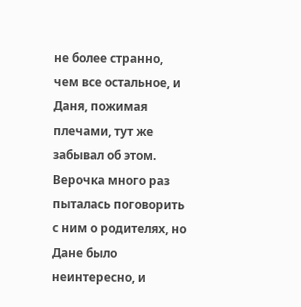не более странно, чем все остальное, и Даня, пожимая плечами, тут же забывал об этом.
Верочка много раз пыталась поговорить с ним о родителях, но Дане было неинтересно, и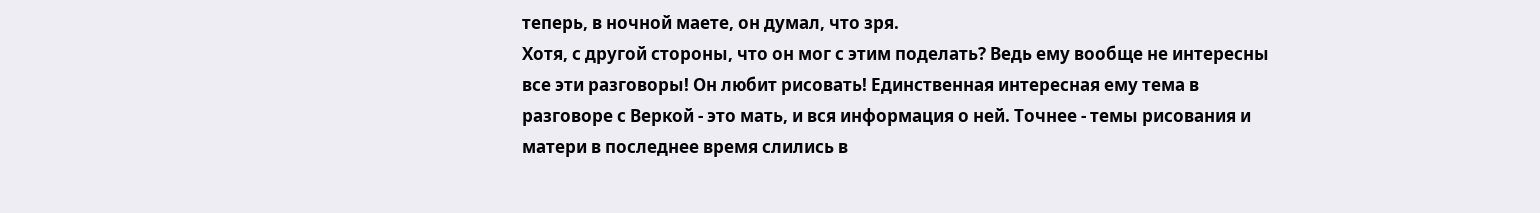теперь, в ночной маете, он думал, что зря.
Хотя, с другой стороны, что он мог с этим поделать? Ведь ему вообще не интересны все эти разговоры! Он любит рисовать! Единственная интересная ему тема в разговоре с Веркой - это мать, и вся информация о ней. Точнее - темы рисования и матери в последнее время слились в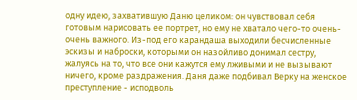одну идею, захватившую Даню целиком: он чувствовал себя готовым нарисовать ее портрет, но ему не хватало чего-то очень-очень важного. Из-под его карандаша выходили бесчисленные эскизы и наброски, которыми он назойливо донимал сестру, жалуясь на то, что все они кажутся ему лживыми и не вызывают ничего, кроме раздражения. Даня даже подбивал Верку на женское преступление - исподволь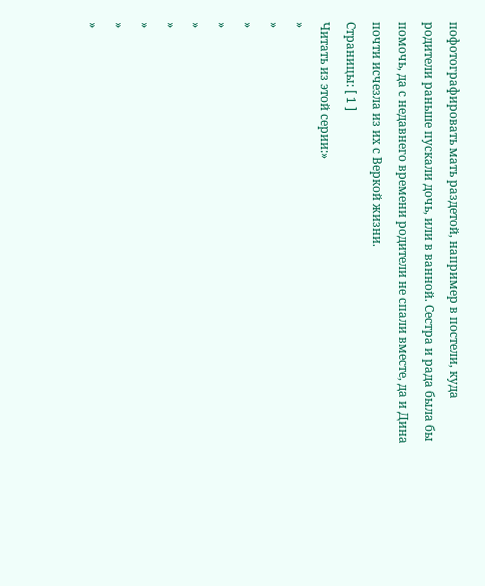пофотографировать мать раздетой, например в постели, куда родители раньше пускали дочь, или в ванной. Сестра и рада была бы помочь, да с недавнего времени родители не спали вместе, да и Дина почти исчезла из их с Веркой жизни.
Страницы: [ 1 ]
Читать из этой серии:»
»
»
»
»
»
»
»
»
»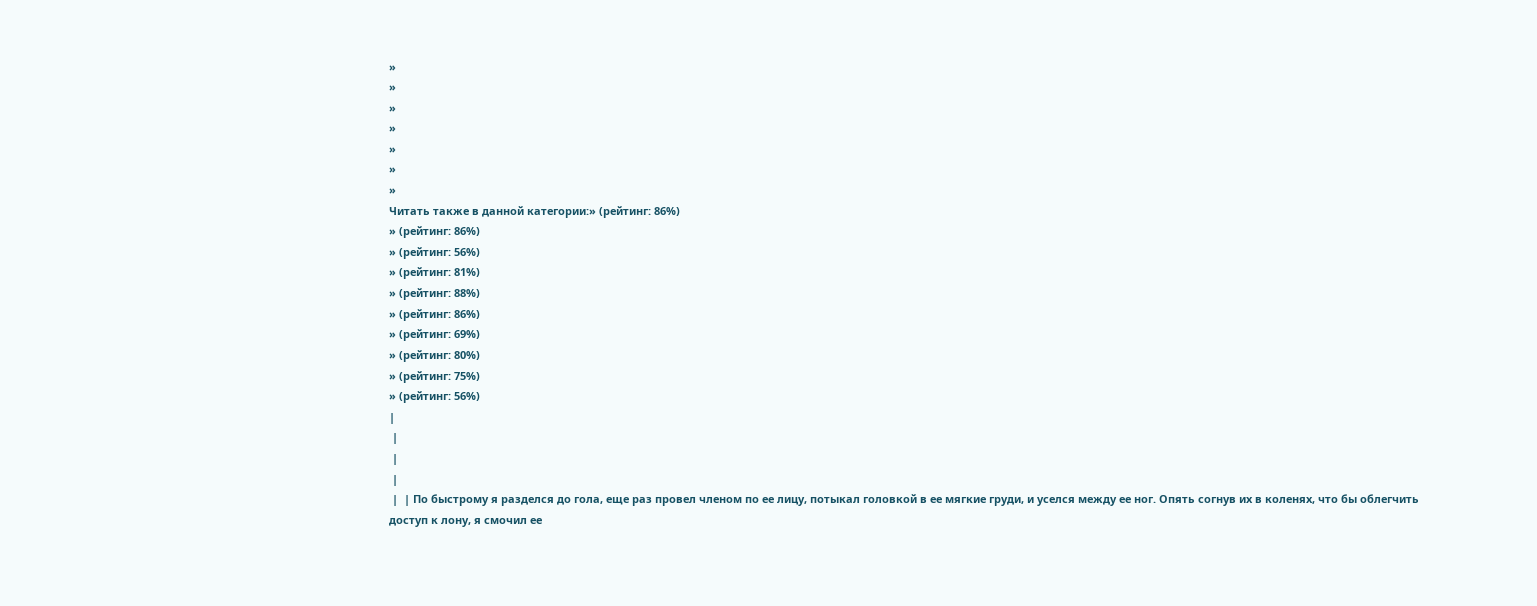»
»
»
»
»
»
»
Читать также в данной категории:» (рейтинг: 86%)
» (рейтинг: 86%)
» (рейтинг: 56%)
» (рейтинг: 81%)
» (рейтинг: 88%)
» (рейтинг: 86%)
» (рейтинг: 69%)
» (рейтинг: 80%)
» (рейтинг: 75%)
» (рейтинг: 56%)
|
 |
 |
 |
 |  | По быстрому я разделся до гола, еще раз провел членом по ее лицу, потыкал головкой в ее мягкие груди, и уселся между ее ног. Опять согнув их в коленях, что бы облегчить доступ к лону, я смочил ее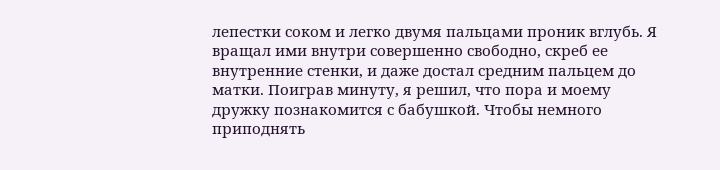лепестки соком и легко двумя пальцами проник вглубь. Я вращал ими внутри совершенно свободно, скреб ее внутренние стенки, и даже достал средним пальцем до матки. Поиграв минуту, я решил, что пора и моему дружку познакомится с бабушкой. Чтобы немного приподнять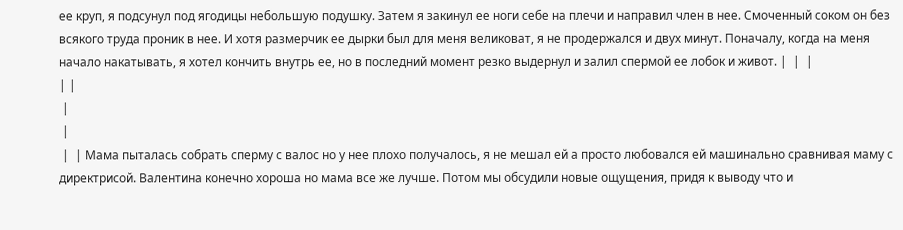ее круп, я подсунул под ягодицы небольшую подушку. Затем я закинул ее ноги себе на плечи и направил член в нее. Смоченный соком он без всякого труда проник в нее. И хотя размерчик ее дырки был для меня великоват, я не продержался и двух минут. Поначалу, когда на меня начало накатывать, я хотел кончить внутрь ее, но в последний момент резко выдернул и залил спермой ее лобок и живот. |  |  |
| |
 |
 |
 |  | Мама пыталась собрать сперму с валос но у нее плохо получалось, я не мешал ей а просто любовался ей машинально сравнивая маму с директрисой. Валентина конечно хороша но мама все же лучше. Потом мы обсудили новые ощущения, придя к выводу что и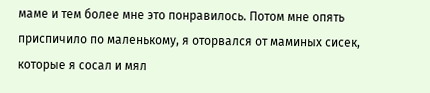маме и тем более мне это понравилось. Потом мне опять приспичило по маленькому, я оторвался от маминых сисек, которые я сосал и мял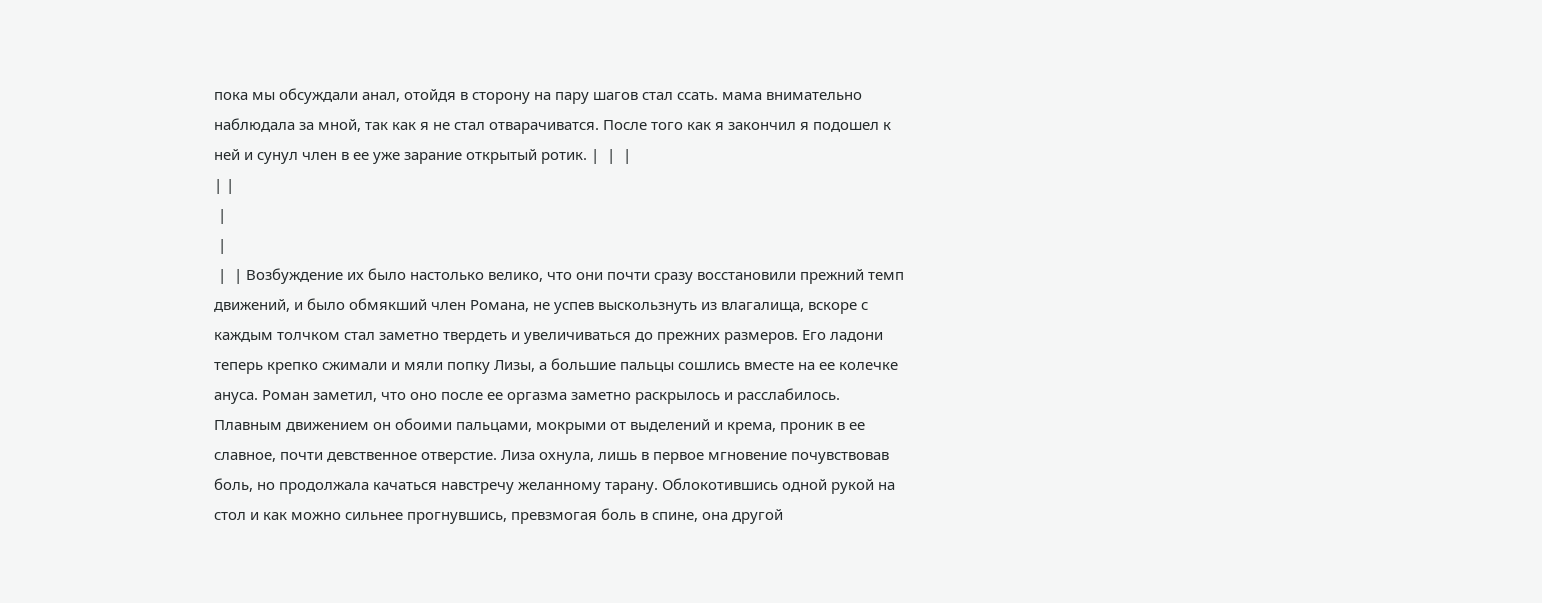пока мы обсуждали анал, отойдя в сторону на пару шагов стал ссать. мама внимательно наблюдала за мной, так как я не стал отварачиватся. После того как я закончил я подошел к ней и сунул член в ее уже зарание открытый ротик. |  |  |
| |
 |
 |
 |  | Возбуждение их было настолько велико, что они почти сразу восстановили прежний темп движений, и было обмякший член Романа, не успев выскользнуть из влагалища, вскоре с каждым толчком стал заметно твердеть и увеличиваться до прежних размеров. Его ладони теперь крепко сжимали и мяли попку Лизы, а большие пальцы сошлись вместе на ее колечке ануса. Роман заметил, что оно после ее оргазма заметно раскрылось и расслабилось. Плавным движением он обоими пальцами, мокрыми от выделений и крема, проник в ее славное, почти девственное отверстие. Лиза охнула, лишь в первое мгновение почувствовав боль, но продолжала качаться навстречу желанному тарану. Облокотившись одной рукой на стол и как можно сильнее прогнувшись, превзмогая боль в спине, она другой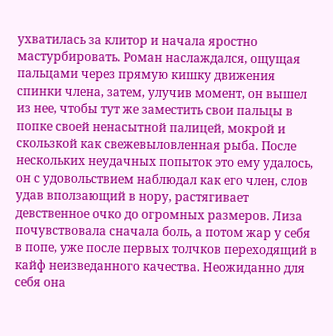ухватилась за клитор и начала яростно мастурбировать. Роман наслаждался, ощущая пальцами через прямую кишку движения спинки члена, затем, улучив момент, он вышел из нее, чтобы тут же заместить свои пальцы в попке своей ненасытной палицей, мокрой и скользкой как свежевыловленная рыба. После нескольких неудачных попыток это ему удалось, он с удовольствием наблюдал как его член, слов удав вползающий в нору, растягивает девственное очко до огромных размеров. Лиза почувствовала сначала боль, а потом жар у себя в попе, уже после первых толчков переходящий в кайф неизведанного качества. Неожиданно для себя она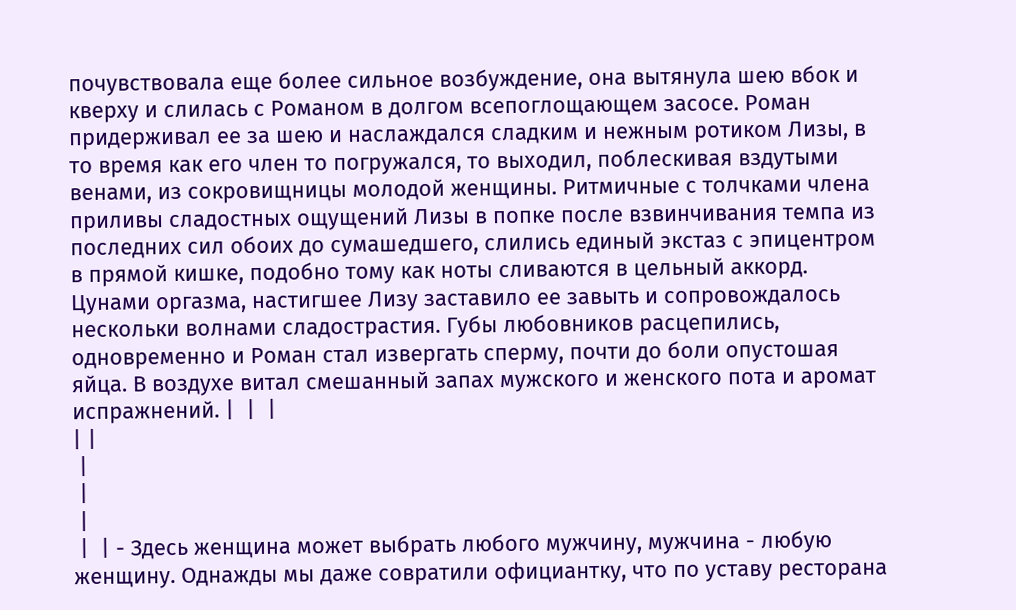почувствовала еще более сильное возбуждение, она вытянула шею вбок и кверху и слилась с Романом в долгом всепоглощающем засосе. Роман придерживал ее за шею и наслаждался сладким и нежным ротиком Лизы, в то время как его член то погружался, то выходил, поблескивая вздутыми венами, из сокровищницы молодой женщины. Ритмичные с толчками члена приливы сладостных ощущений Лизы в попке после взвинчивания темпа из последних сил обоих до сумашедшего, слились единый экстаз с эпицентром в прямой кишке, подобно тому как ноты сливаются в цельный аккорд. Цунами оргазма, настигшее Лизу заставило ее завыть и сопровождалось нескольки волнами сладострастия. Губы любовников расцепились, одновременно и Роман стал извергать сперму, почти до боли опустошая яйца. В воздухе витал смешанный запах мужского и женского пота и аромат испражнений. |  |  |
| |
 |
 |
 |
 |  | - Здесь женщина может выбрать любого мужчину, мужчина - любую женщину. Однажды мы даже совратили официантку, что по уставу ресторана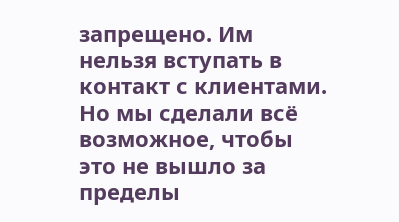запрещено. Им нельзя вступать в контакт с клиентами. Но мы сделали всё возможное, чтобы это не вышло за пределы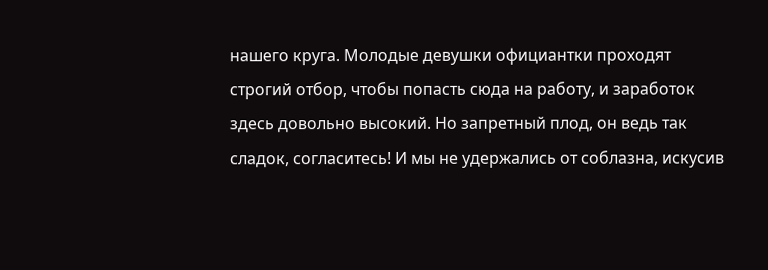нашего круга. Молодые девушки официантки проходят строгий отбор, чтобы попасть сюда на работу, и заработок здесь довольно высокий. Но запретный плод, он ведь так сладок, согласитесь! И мы не удержались от соблазна, искусив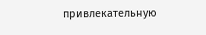привлекательную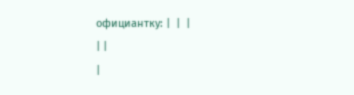официантку: |  |  |
| |
|